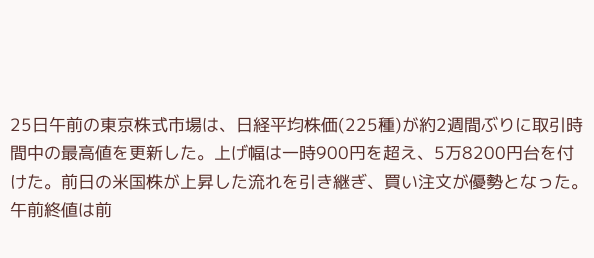25日午前の東京株式市場は、日経平均株価(225種)が約2週間ぶりに取引時間中の最高値を更新した。上げ幅は一時900円を超え、5万8200円台を付けた。前日の米国株が上昇した流れを引き継ぎ、買い注文が優勢となった。
午前終値は前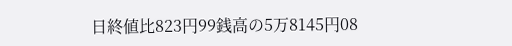日終値比823円99銭高の5万8145円08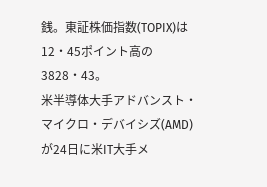銭。東証株価指数(TOPIX)は12・45ポイント高の3828・43。
米半導体大手アドバンスト・マイクロ・デバイシズ(AMD)が24日に米IT大手メ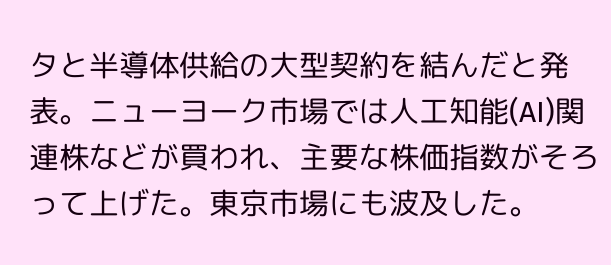タと半導体供給の大型契約を結んだと発表。ニューヨーク市場では人工知能(AI)関連株などが買われ、主要な株価指数がそろって上げた。東京市場にも波及した。